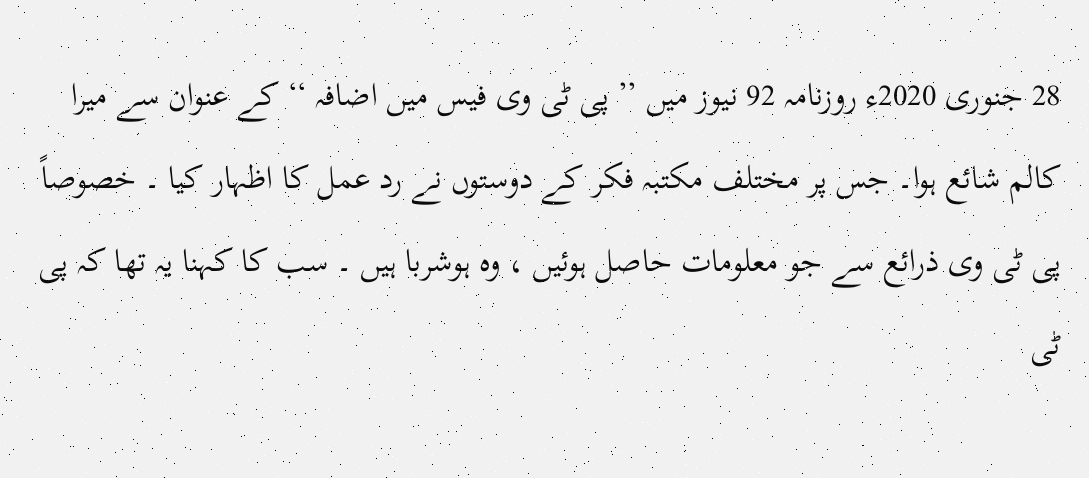28 جنوری 2020ء روزنامہ 92 نیوز میں ’’ پی ٹی وی فیس میں اضافہ ‘‘ کے عنوان سے میرا کالم شائع ہوا۔ جس پر مختلف مکتبہ فکر کے دوستوں نے رد عمل کا اظہار کیا ۔ خصوصاً پی ٹی وی ذرائع سے جو معلومات حاصل ہوئیں ، وہ ہوشربا ہیں ۔ سب کا کہنا یہ تھا کہ پی ٹی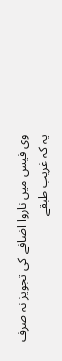وی فیس میں ناروا اضافے کی تجویز نہ صرف یہ کہ غریب طبقے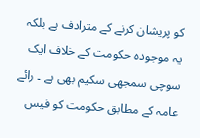کو پریشان کرنے کے مترادف ہے بلکہ یہ موجودہ حکومت کے خلاف ایک سوچی سمجھی سکیم بھی ہے ۔ رائے عامہ کے مطابق حکومت کو فیس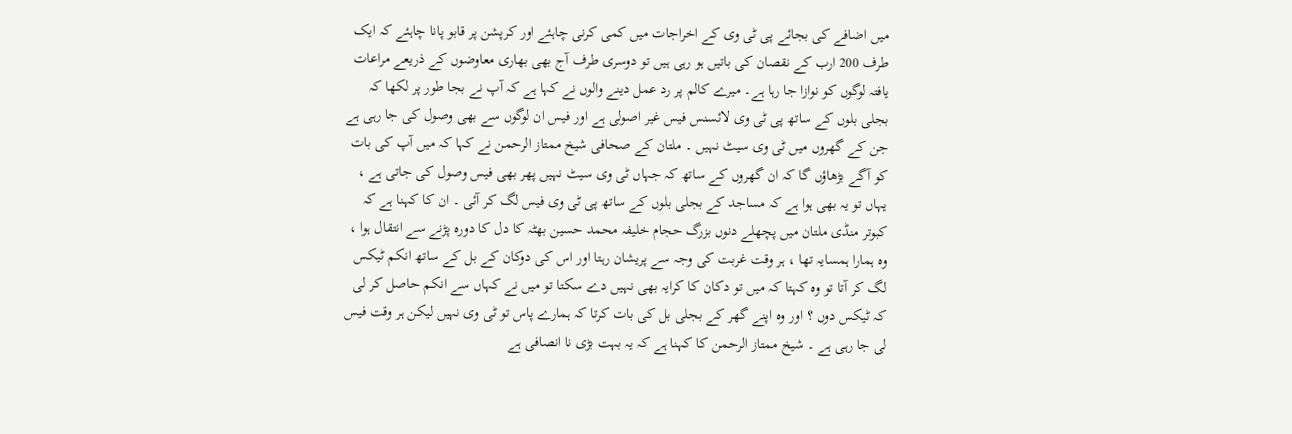میں اضافے کی بجائے پی ٹی وی کے اخراجات میں کمی کرنی چاہئے اور کرپشن پر قابو پانا چاہئے کہ ایک طرف 200 ارب کے نقصان کی باتیں ہو رہی ہیں تو دوسری طرف آج بھی بھاری معاوضوں کے ذریعے مراعات یافتہ لوگوں کو نوازا جا رہا ہے۔ میرے کالم پر رد عمل دینے والوں نے کہا ہے کہ آپ نے بجا طور پر لکھا کہ بجلی بلوں کے ساتھ پی ٹی وی لائسنس فیس غیر اصولی ہے اور فیس ان لوگوں سے بھی وصول کی جا رہی ہے جن کے گھروں میں ٹی وی سیٹ نہیں ۔ ملتان کے صحافی شیخ ممتاز الرحمن نے کہا کہ میں آپ کی بات کو آگے بڑھاؤں گا کہ ان گھروں کے ساتھ کہ جہاں ٹی وی سیٹ نہیں پھر بھی فیس وصول کی جاتی ہے ، یہاں تو یہ بھی ہوا ہے کہ مساجد کے بجلی بلوں کے ساتھ پی ٹی وی فیس لگ کر آئی ۔ ان کا کہنا ہے کہ کبوتر منڈی ملتان میں پچھلے دنوں بزرگ حجام خلیفہ محمد حسین بھٹہ کا دل کا دورہ پڑنے سے انتقال ہوا ، وہ ہمارا ہمسایہ تھا ، ہر وقت غربت کی وجہ سے پریشان رہتا اور اس کی دوکان کے بل کے ساتھ انکم ٹیکس لگ کر آتا تو وہ کہتا کہ میں تو دکان کا کرایہ بھی نہیں دے سکتا تو میں نے کہاں سے انکم حاصل کر لی کہ ٹیکس دوں ؟ اور وہ اپنے گھر کے بجلی بل کی بات کرتا کہ ہمارے پاس تو ٹی وی نہیں لیکن ہر وقت فیس لی جا رہی ہے ۔ شیخ ممتاز الرحمن کا کہنا ہے کہ یہ بہت بڑی نا انصافی ہے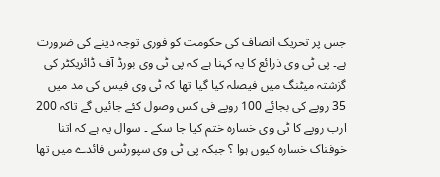جس پر تحریک انصاف کی حکومت کو فوری توجہ دینے کی ضرورت ہے۔ پی ٹی وی ذرائع کا یہ کہنا ہے کہ پی ٹی وی بورڈ آف ڈائریکٹر کی گزشتہ میٹنگ میں فیصلہ کیا گیا تھا کہ ٹی وی فیس کی مد میں 35 روپے کی بجائے 100 روپے فی کس وصول کئے جائیں گے تاکہ 200 ارب روپے کا ٹی وی خسارہ ختم کیا جا سکے ۔ سوال یہ ہے کہ اتنا خوفناک خسارہ کیوں ہوا ؟ جبکہ پی ٹی وی سپورٹس فائدے میں تھا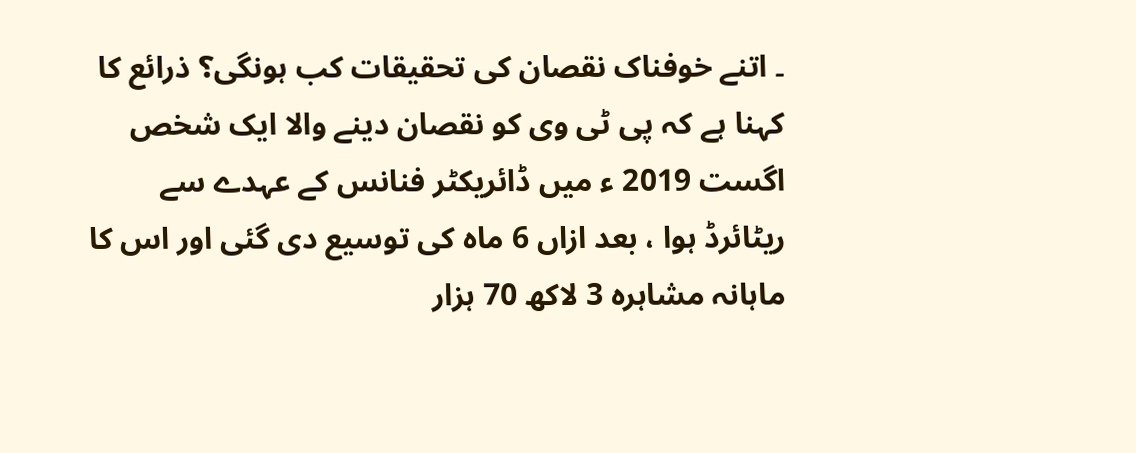۔ اتنے خوفناک نقصان کی تحقیقات کب ہونگی؟ ذرائع کا کہنا ہے کہ پی ٹی وی کو نقصان دینے والا ایک شخص اگست 2019 ء میں ڈائریکٹر فنانس کے عہدے سے ریٹائرڈ ہوا ، بعد ازاں 6 ماہ کی توسیع دی گئی اور اس کا ماہانہ مشاہرہ 3 لاکھ 70 ہزار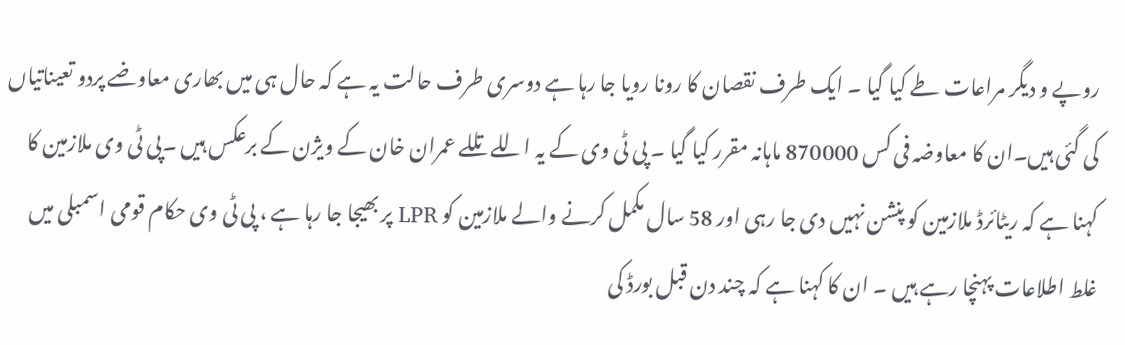روپے و دیگر مراعات طے کیا گیا ۔ ایک طرف نقصان کا رونا رویا جا رہا ہے دوسری طرف حالت یہ ہے کہ حال ہی میں بھاری معاوضے پردو تعیناتیاں کی گئی ہیں۔ان کا معاوضہ فی کس 870000 ماہانہ مقرر کیا گیا ۔ پی ٹی وی کے یہ اللے تللے عمران خان کے ویژن کے برعکس ہیں ۔پی ٹی وی ملازمین کا کہنا ہے کہ ریٹائرڈ ملازمین کو پنشن نہیں دی جا رہی اور 58 سال مکمل کرنے والے ملازمین کو LPR پر بھیجا جا رہا ہے ، پی ٹی وی حکام قومی اسمبلی میں غلط اطلاعات پہنچا رہے ہیں ۔ ان کا کہنا ہے کہ چند دن قبل بورڈ کی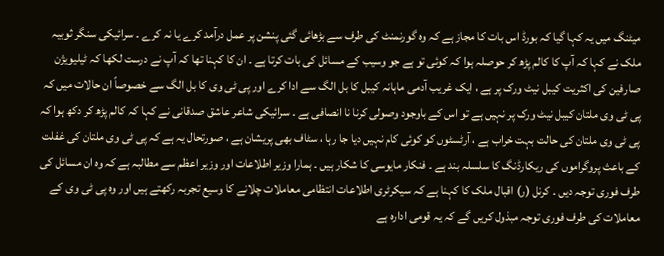میٹنگ میں یہ کہا گیا کہ بورڈ اس بات کا مجاز ہے کہ وہ گورنمنٹ کی طرف سے بڑھائی گئی پنشن پر عمل درآمد کرے یا نہ کرے ۔ سرائیکی سنگر ثوبیہ ملک نے کہا کہ آپ کا کالم پڑھ کر حوصلہ ہوا کہ کوئی تو ہے جو وسیب کے مسائل کی بات کرتا ہے ۔ ان کا کہنا تھا کہ آپ نے درست لکھا کہ ٹیلیویژن صارفین کی اکثریت کیبل نیٹ ورک پر ہے ، ایک غریب آدمی ماہانہ کیبل کا بل الگ سے ادا کرے اور پی ٹی وی کا بل الگ سے خصوصاً ان حالات میں کہ پی ٹی وی ملتان کیبل نیٹ ورک پر نہیں ہے تو اس کے باوجود وصولی کرنا نا انصافی ہے ۔ سرائیکی شاعر عاشق صدقانی نے کہا کہ کالم پڑھ کر دکھ ہوا کہ پی ٹی وی ملتان کی حالت بہت خراب ہے ، آرٹسٹوں کو کوئی کام نہیں دیا جا رہا ، سٹاف بھی پریشان ہے ، صورتحال یہ ہے کہ پی ٹی وی ملتان کی غفلت کے باعث پروگراموں کی ریکارڈنگ کا سلسلہ بند ہے ۔ فنکار مایوسی کا شکار ہیں ۔ ہمارا وزیر اطلاعات اور وزیر اعظم سے مطالبہ ہے کہ وہ ان مسائل کی طرف فوری توجہ دیں ۔ کرنل (ر) اقبال ملک کا کہنا ہے کہ سیکرٹری اطلاعات انتظامی معاملات چلانے کا وسیع تجربہ رکھتے ہیں اور وہ پی ٹی وی کے معاملات کی طرف فوری توجہ مبذول کریں گے کہ یہ قومی ادارہ ہے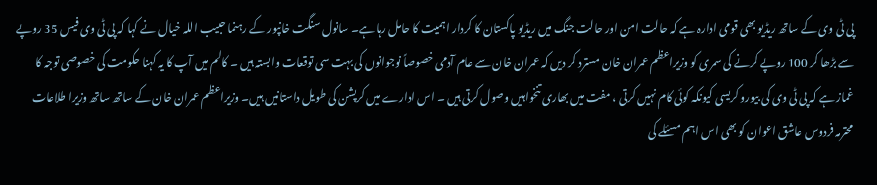پی ٹی وی کے ساتھ ریڈیو بھی قومی ادارہ ہے کہ حالت امن اور حالت جنگ میں ریڈیو پاکستان کا کردار اہمیت کا حامل رہا ہے۔ سانول سنگت خانپور کے رہنما حبیب اللہ خیال نے کہا کہ پی ٹی وی فیس 35 روپے سے بڑھا کر 100 روپے کرنے کی سمری کو وزیراعظم عمران خان مسترد کر دیں کہ عمران خان سے عام آدمی خصوصاً نوجوانوں کی بہت سی توقعات وابستہ ہیں ۔ کالم میں آپ کا یہ کہنا حکومت کی خصوصی توجہ کا غماز ہے کہ پی ٹی وی کی بیورو کریسی کیونکہ کوئی کام نہیں کرتی ، مفت میں بھاری تنخواہیں وصول کرتی ہیں ۔ اس ادارے میں کرپشن کی طویل داستانیں ہیں۔ وزیراعظم عمران خان کے ساتھ ساتھ وزیرا طلاعات محترمہ فردوس عاشق اعوان کو بھی اس اہم مسئلے کی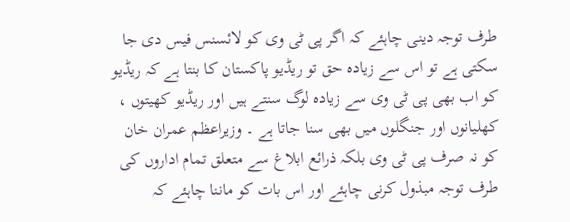طرف توجہ دینی چاہئے کہ اگر پی ٹی وی کو لائسنس فیس دی جا سکتی ہے تو اس سے زیادہ حق تو ریڈیو پاکستان کا بنتا ہے کہ ریڈیو کو اب بھی پی ٹی وی سے زیادہ لوگ سنتے ہیں اور ریڈیو کھیتوں ، کھلیانوں اور جنگلوں میں بھی سنا جاتا ہے ۔ وزیراعظم عمران خان کو نہ صرف پی ٹی وی بلکہ ذرائع ابلاغ سے متعلق تمام اداروں کی طرف توجہ مبذول کرنی چاہئے اور اس بات کو ماننا چاہئے کہ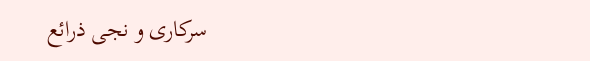سرکاری و نجی ذرائع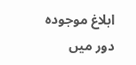ابلاغ موجودہ دور میں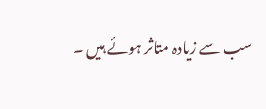سب سے زیادہ متاثر ہوئے ہیں ۔